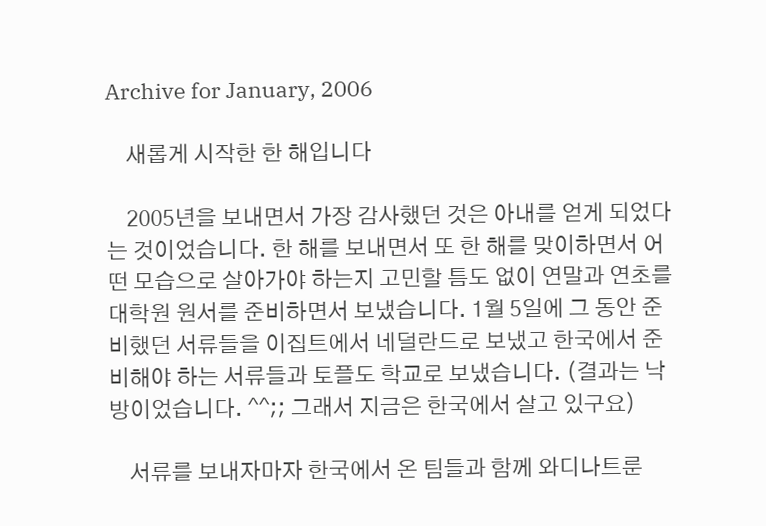Archive for January, 2006

    새롭게 시작한 한 해입니다

    2005년을 보내면서 가장 감사했던 것은 아내를 얻게 되었다는 것이었습니다. 한 해를 보내면서 또 한 해를 맞이하면서 어떤 모습으로 살아가야 하는지 고민할 틈도 없이 연말과 연초를 대학원 원서를 준비하면서 보냈습니다. 1월 5일에 그 동안 준비했던 서류들을 이집트에서 네덜란드로 보냈고 한국에서 준비해야 하는 서류들과 토플도 학교로 보냈습니다. (결과는 낙방이었습니다. ^^;; 그래서 지금은 한국에서 살고 있구요)

    서류를 보내자마자 한국에서 온 팀들과 함께 와디나트룬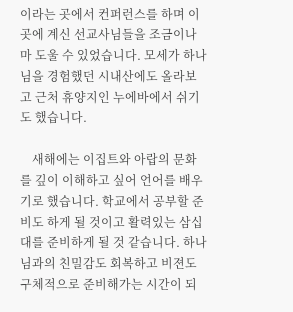이라는 곳에서 컨퍼런스를 하며 이 곳에 계신 선교사님들을 조금이나마 도울 수 있었습니다. 모세가 하나님을 경험했던 시내산에도 올라보고 근처 휴양지인 누에바에서 쉬기도 했습니다.

    새해에는 이집트와 아랍의 문화를 깊이 이해하고 싶어 언어를 배우기로 했습니다. 학교에서 공부할 준비도 하게 될 것이고 활력있는 삼십대를 준비하게 될 것 같습니다. 하나님과의 친밀감도 회복하고 비젼도 구체적으로 준비해가는 시간이 되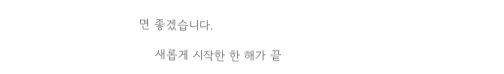면 좋겠습니다.

    새롭게 시작한 한 해가 끝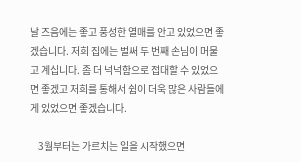날 즈음에는 좋고 풍성한 열매를 안고 있었으면 좋겠습니다. 저희 집에는 벌써 두 번째 손님이 머물고 계십니다. 좀 더 넉넉함으로 접대할 수 있었으면 좋겠고 저희를 통해서 쉼이 더욱 많은 사람들에게 있었으면 좋겠습니다.

    3월부터는 가르치는 일을 시작했으면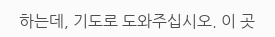하는데, 기도로 도와주십시오. 이 곳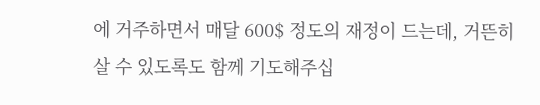에 거주하면서 매달 600$ 정도의 재정이 드는데, 거뜬히 살 수 있도록도 함께 기도해주십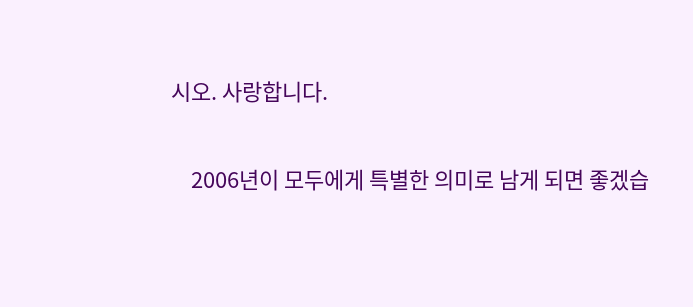시오. 사랑합니다.

    2006년이 모두에게 특별한 의미로 남게 되면 좋겠습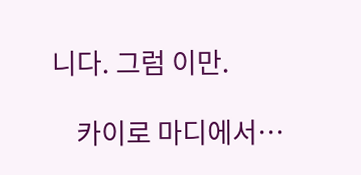니다. 그럼 이만.

    카이로 마디에서…